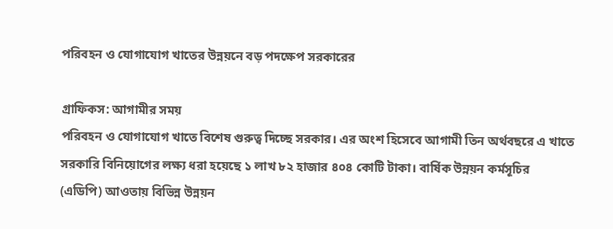পরিবহন ও যোগাযোগ খাতের উন্নয়নে বড় পদক্ষেপ সরকারের

গ্রাফিকস: আগামীর সময়
পরিবহন ও যোগাযোগ খাতে বিশেষ গুরুত্ব দিচ্ছে সরকার। এর অংশ হিসেবে আগামী তিন অর্থবছরে এ খাতে সরকারি বিনিয়োগের লক্ষ্য ধরা হয়েছে ১ লাখ ৮২ হাজার ৪০৪ কোটি টাকা। বার্ষিক উন্নয়ন কর্মসূচির (এডিপি) আওতায় বিভিন্ন উন্নয়ন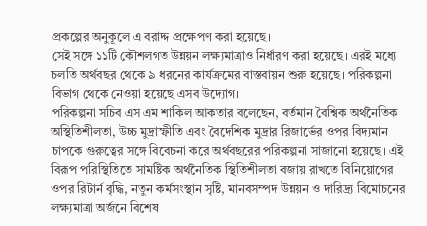প্রকল্পের অনুকূলে এ বরাদ্দ প্রক্ষেপণ করা হয়েছে।
সেই সঙ্গে ১১টি কৌশলগত উন্নয়ন লক্ষ্যমাত্রাও নির্ধারণ করা হয়েছে। এরই মধ্যে চলতি অর্থবছর থেকে ৯ ধরনের কার্যক্রমের বাস্তবায়ন শুরু হয়েছে। পরিকল্পনা বিভাগ থেকে নেওয়া হয়েছে এসব উদ্যোগ।
পরিকল্পনা সচিব এস এম শাকিল আকতার বলেছেন, বর্তমান বৈশ্বিক অর্থনৈতিক অস্থিতিশীলতা, উচ্চ মুদ্রাস্ফীতি এবং বৈদেশিক মুদ্রার রিজার্ভের ওপর বিদ্যমান চাপকে গুরুত্বের সঙ্গে বিবেচনা করে অর্থবছরের পরিকল্পনা সাজানো হয়েছে। এই বিরূপ পরিস্থিতিতে সামষ্টিক অর্থনৈতিক স্থিতিশীলতা বজায় রাখতে বিনিয়োগের ওপর রিটার্ন বৃদ্ধি, নতুন কর্মসংস্থান সৃষ্টি, মানবসম্পদ উন্নয়ন ও দারিদ্র্য বিমোচনের লক্ষ্যমাত্রা অর্জনে বিশেষ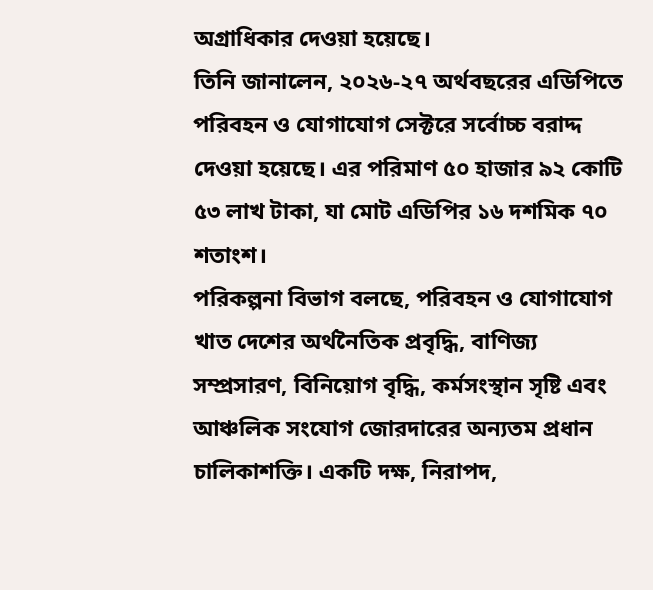অগ্রাধিকার দেওয়া হয়েছে।
তিনি জানালেন, ২০২৬-২৭ অর্থবছরের এডিপিতে পরিবহন ও যোগাযোগ সেক্টরে সর্বোচ্চ বরাদ্দ দেওয়া হয়েছে। এর পরিমাণ ৫০ হাজার ৯২ কোটি ৫৩ লাখ টাকা, যা মোট এডিপির ১৬ দশমিক ৭০ শতাংশ।
পরিকল্পনা বিভাগ বলছে, পরিবহন ও যোগাযোগ খাত দেশের অর্থনৈতিক প্রবৃদ্ধি, বাণিজ্য সম্প্রসারণ, বিনিয়োগ বৃদ্ধি, কর্মসংস্থান সৃষ্টি এবং আঞ্চলিক সংযোগ জোরদারের অন্যতম প্রধান চালিকাশক্তি। একটি দক্ষ, নিরাপদ,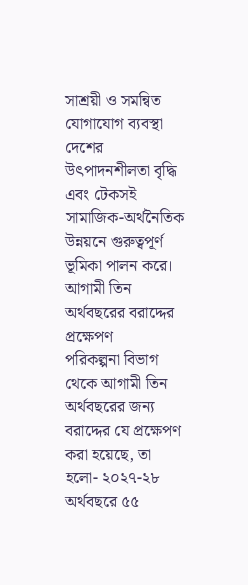সাশ্রয়ী ও সমন্বিত যোগাযোগ ব্যবস্থা দেশের উৎপাদনশীলতা বৃদ্ধি এবং টেকসই সামাজিক-অর্থনৈতিক উন্নয়নে গুরুত্বপূর্ণ ভূমিকা পালন করে।
আগামী তিন অর্থবছরের বরাদ্দের প্রক্ষেপণ
পরিকল্পনা বিভাগ থেকে আগামী তিন অর্থবছরের জন্য বরাদ্দের যে প্রক্ষেপণ করা হয়েছে, তা হলো- ২০২৭-২৮ অর্থবছরে ৫৫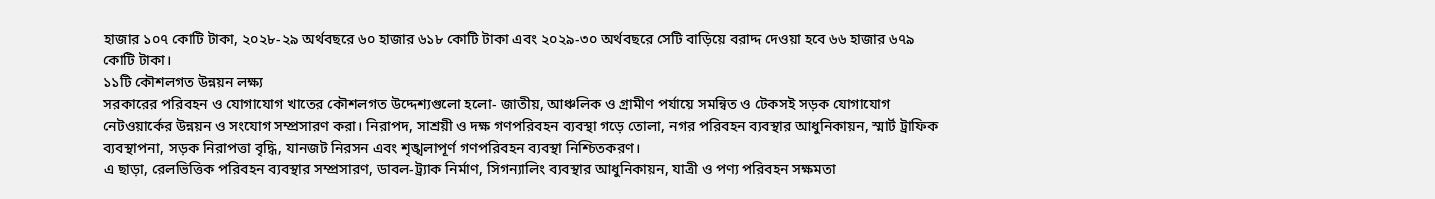হাজার ১০৭ কোটি টাকা, ২০২৮-২৯ অর্থবছরে ৬০ হাজার ৬১৮ কোটি টাকা এবং ২০২৯-৩০ অর্থবছরে সেটি বাড়িয়ে বরাদ্দ দেওয়া হবে ৬৬ হাজার ৬৭৯ কোটি টাকা।
১১টি কৌশলগত উন্নয়ন লক্ষ্য
সরকারের পরিবহন ও যোগাযোগ খাতের কৌশলগত উদ্দেশ্যগুলো হলো- জাতীয়, আঞ্চলিক ও গ্রামীণ পর্যায়ে সমন্বিত ও টেকসই সড়ক যোগাযোগ নেটওয়ার্কের উন্নয়ন ও সংযোগ সম্প্রসারণ করা। নিরাপদ, সাশ্রয়ী ও দক্ষ গণপরিবহন ব্যবস্থা গড়ে তোলা, নগর পরিবহন ব্যবস্থার আধুনিকায়ন, স্মার্ট ট্রাফিক ব্যবস্থাপনা, সড়ক নিরাপত্তা বৃদ্ধি, যানজট নিরসন এবং শৃঙ্খলাপূর্ণ গণপরিবহন ব্যবস্থা নিশ্চিতকরণ।
এ ছাড়া, রেলভিত্তিক পরিবহন ব্যবস্থার সম্প্রসারণ, ডাবল-ট্র্যাক নির্মাণ, সিগন্যালিং ব্যবস্থার আধুনিকায়ন, যাত্রী ও পণ্য পরিবহন সক্ষমতা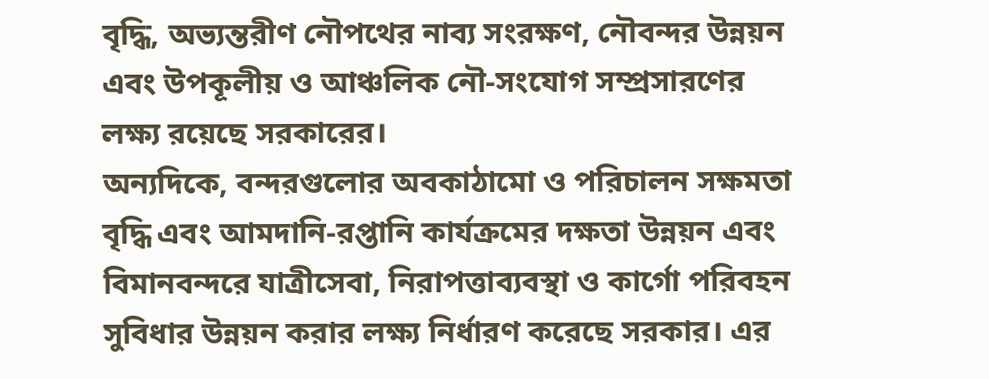বৃদ্ধি, অভ্যন্তরীণ নৌপথের নাব্য সংরক্ষণ, নৌবন্দর উন্নয়ন এবং উপকূলীয় ও আঞ্চলিক নৌ-সংযোগ সম্প্রসারণের লক্ষ্য রয়েছে সরকারের।
অন্যদিকে, বন্দরগুলোর অবকাঠামো ও পরিচালন সক্ষমতা বৃদ্ধি এবং আমদানি-রপ্তানি কার্যক্রমের দক্ষতা উন্নয়ন এবং বিমানবন্দরে যাত্রীসেবা, নিরাপত্তাব্যবস্থা ও কার্গো পরিবহন সুবিধার উন্নয়ন করার লক্ষ্য নির্ধারণ করেছে সরকার। এর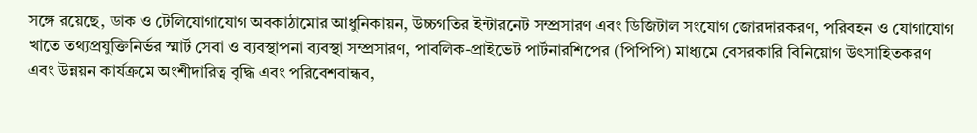সঙ্গে রয়েছে, ডাক ও টেলিযোগাযোগ অবকাঠামোর আধুনিকায়ন, উচ্চগতির ইন্টারনেট সম্প্রসারণ এবং ডিজিটাল সংযোগ জোরদারকরণ, পরিবহন ও যোগাযোগ খাতে তথ্যপ্রযুক্তিনির্ভর স্মার্ট সেবা ও ব্যবস্থাপনা ব্যবস্থা সম্প্রসারণ, পাবলিক-প্রাইভেট পার্টনারশিপের (পিপিপি) মাধ্যমে বেসরকারি বিনিয়োগ উৎসাহিতকরণ এবং উন্নয়ন কার্যক্রমে অংশীদারিত্ব বৃদ্ধি এবং পরিবেশবান্ধব,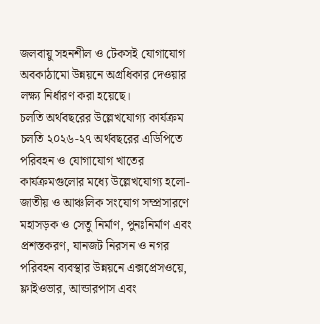জলবায়ু সহনশীল ও টেকসই যোগাযোগ অবকাঠামো উন্নয়নে অগ্রধিকার দেওয়ার লক্ষ্য নির্ধারণ করা হয়েছে।
চলতি অর্থবছরের উল্লেখযোগ্য কার্যক্রম
চলতি ২০২৬-২৭ অর্থবছরের এডিপিতে পরিবহন ও যোগাযোগ খাতের কার্যক্রমগুলোর মধ্যে উল্লেখযোগ্য হলো- জাতীয় ও আঞ্চলিক সংযোগ সম্প্রসারণে মহাসড়ক ও সেতু নির্মাণ, পুনঃনির্মাণ এবং প্রশস্তকরণ, যানজট নিরসন ও নগর পরিবহন ব্যবস্থার উন্নয়নে এক্সপ্রেসওয়ে, ফ্লাইওভার, আন্ডারপাস এবং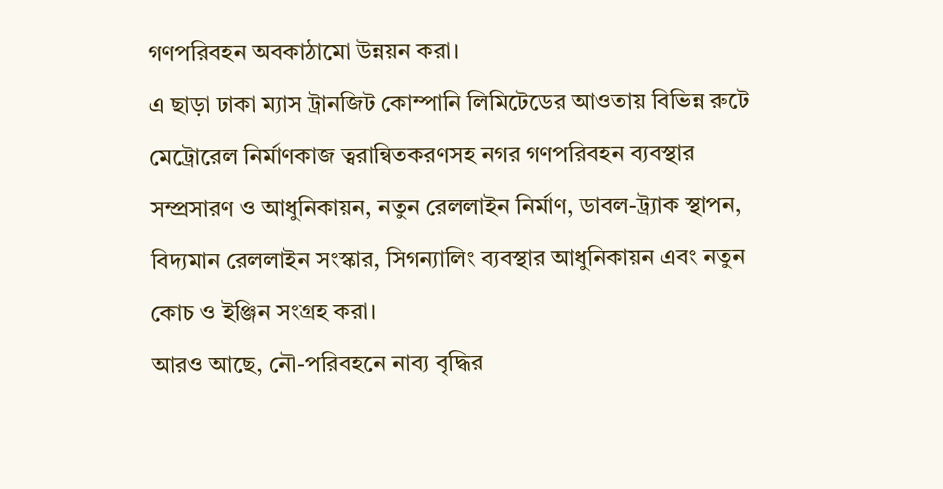গণপরিবহন অবকাঠামো উন্নয়ন করা।
এ ছাড়া ঢাকা ম্যাস ট্রানজিট কোম্পানি লিমিটেডের আওতায় বিভিন্ন রুটে মেট্রোরেল নির্মাণকাজ ত্বরান্বিতকরণসহ নগর গণপরিবহন ব্যবস্থার সম্প্রসারণ ও আধুনিকায়ন, নতুন রেললাইন নির্মাণ, ডাবল-ট্র্যাক স্থাপন, বিদ্যমান রেললাইন সংস্কার, সিগন্যালিং ব্যবস্থার আধুনিকায়ন এবং নতুন কোচ ও ইঞ্জিন সংগ্রহ করা।
আরও আছে, নৌ-পরিবহনে নাব্য বৃদ্ধির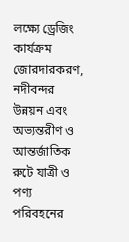লক্ষ্যে ড্রেজিং কার্যক্রম জোরদারকরণ, নদীবন্দর উন্নয়ন এবং অভ্যন্তরীণ ও আন্তর্জাতিক রুটে যাত্রী ও পণ্য পরিবহনের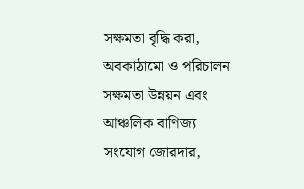সক্ষমতা বৃদ্ধি করা, অবকাঠামো ও পরিচালন সক্ষমতা উন্নয়ন এবং আঞ্চলিক বাণিজ্য সংযোগ জোরদার,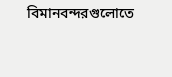বিমানবন্দরগুলোতে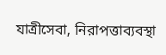যাত্রীসেবা, নিরাপত্তাব্যবস্থা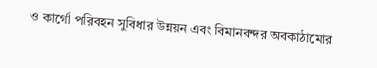ও কার্গো পরিবহন সুবিধার উন্নয়ন এবং বিমানবন্দর অবকাঠামোর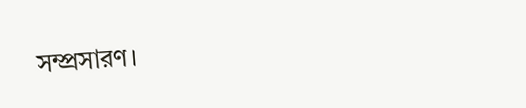সম্প্রসারণ।